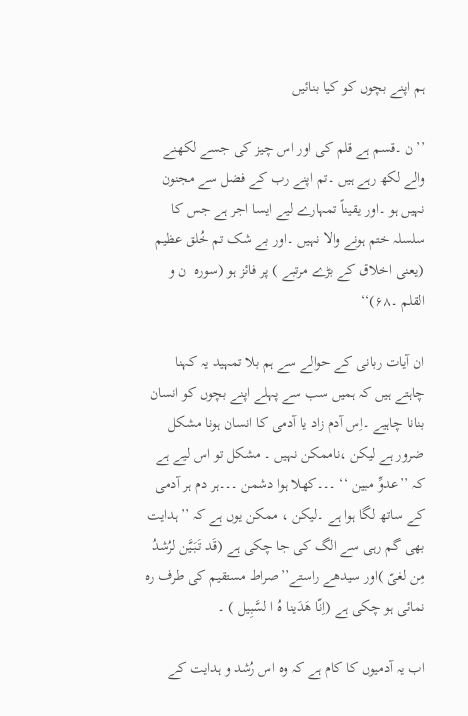ہم اپنے بچوں کو کیا بنائیں

’’ن ۔قسم ہے قلم کی اور اس چیز کی جسے لکھنے والے لکھ رہے ہیں ۔تم اپنے رب کے فضل سے مجنون نہیں ہو ۔اور یقیناً تمہارے لیے ایسا اجر ہے جس کا سلسلہ ختم ہونے والا نہیں ۔اور بے شک تم خُلق عظیم (یعنی اخلاق کے بڑے مرتبے ) پر فائز ہو (سورہ  ن و القلم ۔۶۸)‘‘

ان آیات ربانی کے حوالے سے ہم بلا تمہید یہ کہنا چاہتے ہیں کہ ہمیں سب سے پہلے اپنے بچوں کو انسان بنانا چاہیے ۔اِس آدم زاد یا آدمی کا انسان ہونا مشکل ضرور ہے لیکن ،ناممکن نہیں ۔ مشکل تو اس لیے ہے کہ ’’عدوِّ مبین ‘‘ ۔۔۔کھلا ہوا دشمن ۔۔۔ہر دم ہر آدمی کے ساتھ لگا ہوا ہے ۔لیکن ، ممکن یوں ہے کہ ’’ہدایت بھی گم رہی سے الگ کی جا چکی ہے (قَد تَبَیَّن لرُشدُ مِن لغیّ )اور سیدھے راستے’’صراط مستقیم کی طرف رہ نمائی ہو چکی ہے (اِنّا ھَدَینا ہُ ا لسَّبِیل ) ۔

اب یہ آدمیوں کا کام ہے کہ وہ اس رُشد و ہدایت کے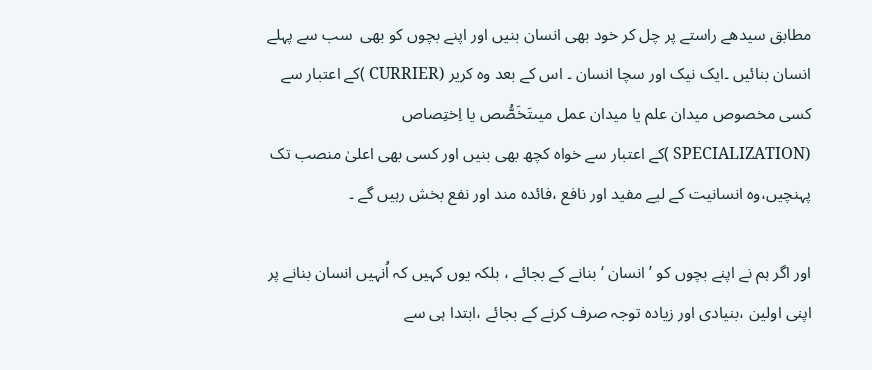مطابق سیدھے راستے پر چل کر خود بھی انسان بنیں اور اپنے بچوں کو بھی  سب سے پہلے انسان بنائیں ۔ایک نیک اور سچا انسان ۔ اس کے بعد وہ کریر (CURRIER )کے اعتبار سے کسی مخصوص میدان علم یا میدان عمل میںتَخَصُّص یا اِختِصاص (SPECIALIZATION )کے اعتبار سے خواہ کچھ بھی بنیں اور کسی بھی اعلیٰ منصب تک پہنچیں،وہ انسانیت کے لیے مفید اور نافع ،فائدہ مند اور نفع بخش رہیں گے ۔

اور اگر ہم نے اپنے بچوں کو ’انسان ‘ بنانے کے بجائے ، بلکہ یوں کہیں کہ اُنہیں انسان بنانے پر اپنی اولین ،بنیادی اور زیادہ توجہ صرف کرنے کے بجائے ،ابتدا ہی سے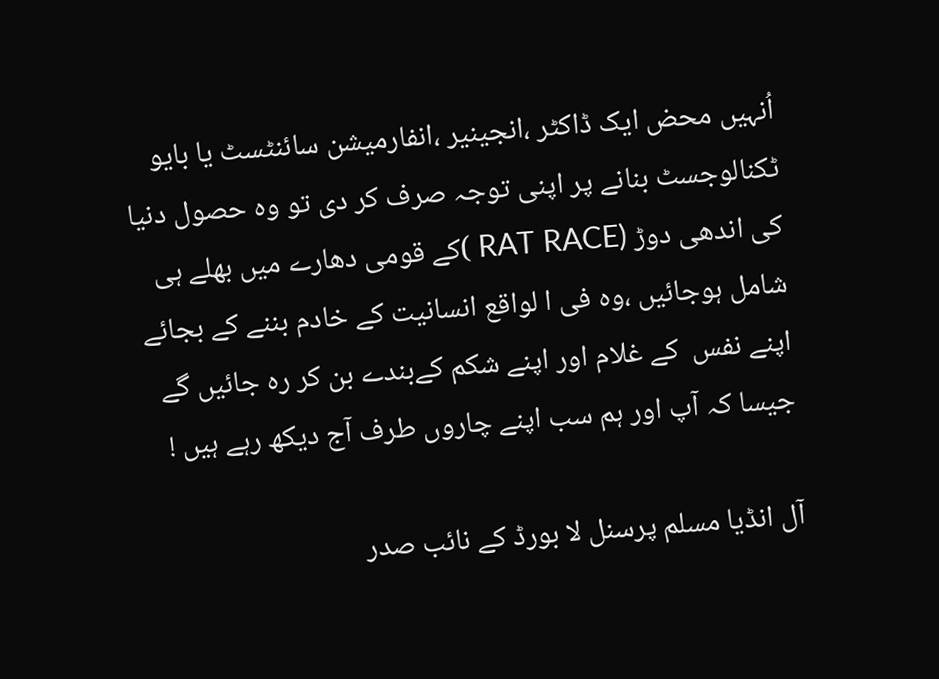اُنہیں محض ایک ڈاکٹر ،انجینیر ،انفارمیشن سائنٹسٹ یا بایو ٹکنالوجسٹ بنانے پر اپنی توجہ صرف کر دی تو وہ حصول دنیا کی اندھی دوڑ (RAT RACE )کے قومی دھارے میں بھلے ہی شامل ہوجائیں ،وہ فی ا لواقع انسانیت کے خادم بننے کے بجائے اپنے نفس  کے غلام اور اپنے شکم کےبندے بن کر رہ جائیں گے جیسا کہ آپ اور ہم سب اپنے چاروں طرف آج دیکھ رہے ہیں !

آل انڈیا مسلم پرسنل لا بورڈ کے نائب صدر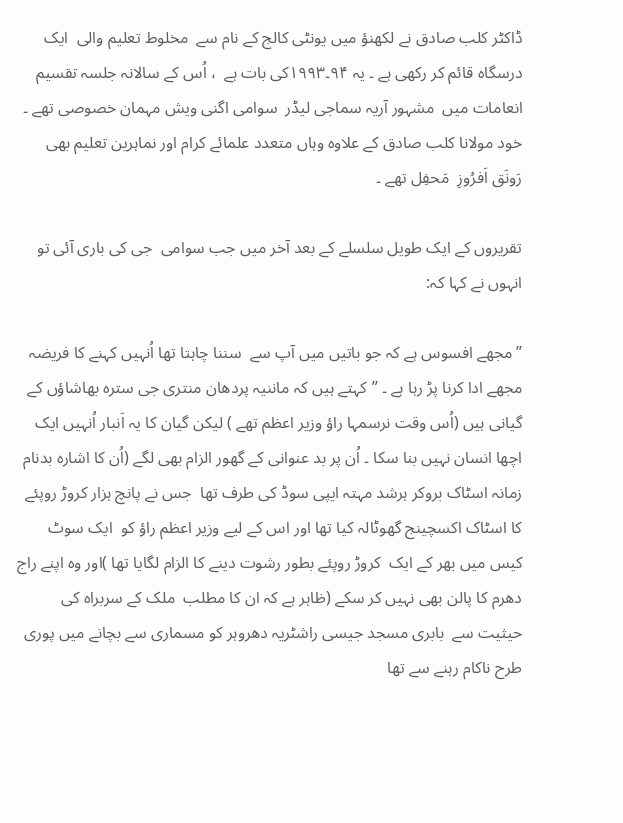ڈاکٹر کلب صادق نے لکھنؤ میں یونٹی کالج کے نام سے  مخلوط تعلیم والی  ایک درسگاہ قائم کر رکھی ہے ۔ یہ ۹۴۔۱۹۹۳کی بات ہے  ، اُس کے سالانہ جلسہ تقسیم انعامات میں  مشہور آریہ سماجی لیڈر  سوامی اگنی ویش مہمان خصوصی تھے ۔ خود مولانا کلب صادق کے علاوہ وہاں متعدد علمائے کرام اور نماہرین تعلیم بھی رَونَق اَفرُوزِ  مَحفِل تھے ۔

تقریروں کے ایک طویل سلسلے کے بعد آخر میں جب سوامی  جی کی باری آئی تو انہوں نے کہا کہ:

’’مجھے افسوس ہے کہ جو باتیں میں آپ سے  سننا چاہتا تھا اُنہیں کہنے کا فریضہ مجھے ادا کرنا پڑ رہا ہے ۔ ’’کہتے ہیں کہ ماننیہ پردھان منتری جی سترہ بھاشاؤں کے گیانی ہیں (اُس وقت نرسمہا راؤ وزیر اعظم تھے ) لیکن گیان کا یہ اَنبار اُنہیں ایک اچھا انسان نہیں بنا سکا ۔ اُن پر بد عنوانی کے گھور الزام بھی لگے (اُن کا اشارہ بدنام زمانہ اسٹاک بروکر ہرشد مہتہ ایپی سوڈ کی طرف تھا  جس نے پانچ ہزار کروڑ روپئے کا اسٹاک اکسچینج گھوٹالہ کیا تھا اور اس کے لیے وزیر اعظم راؤ کو  ایک سوٹ کیس میں بھر کے ایک  کروڑ روپئے بطور رشوت دینے کا الزام لگایا تھا )اور وہ اپنے راج دھرم کا پالن بھی نہیں کر سکے (ظاہر ہے کہ ان کا مطلب  ملک کے سربراہ کی حیثیت سے  بابری مسجد جیسی راشٹریہ دھروہر کو مسماری سے بچانے میں پوری طرح ناکام رہنے سے تھا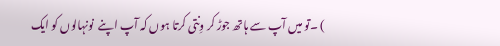) ۔تو میں آپ سے ہاتھ جوڑ کر وِنتی کرتا ہوں کہ آپ اپنے  نونہالوں کو ایک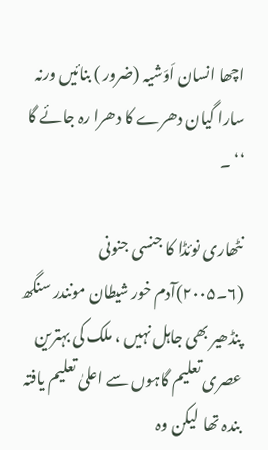اچھا انسان اَوَشیہ (ضرور ) بنائیں ورنہ سارا گیان دھرے کا دھرا رہ جائے گا ‘‘ ۔

نٹھاری نوئڈا کا جنسی جنونی (۶۔۲۰۰۵)آدم خور شیطان مونندر سنگھ پنڈھیر بھی جاہل نہیں ، ملک کی بہترین عصری تعلیم گاہوں سے اعلیٰ تعلیم یافتہ بندہ تھا  لیکن وہ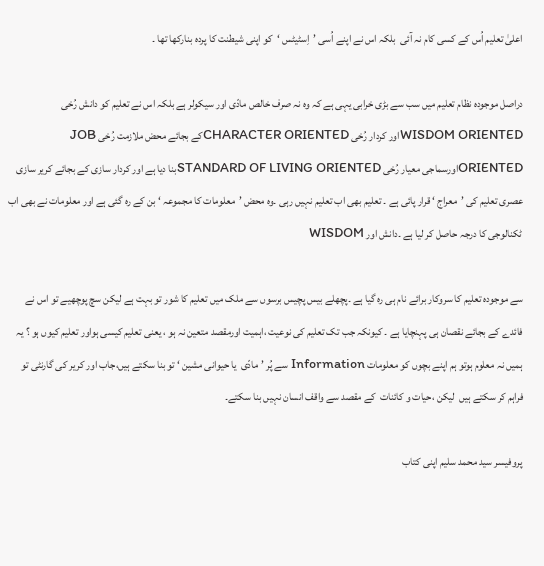اعلیٰ تعلیم اُس کے کسی کام نہ آئی  بلکہ اس نے اپنے اُسی ’اِسٹیٹس ‘کو اپنی شیطنت کا پردہ بنارکھا تھا ۔

دراصل موجودہ نظام تعلیم میں سب سے بڑی خرابی یہی ہے کہ وہ نہ صرف خالص مادّی اور سیکولر ہے بلکہ اس نے تعلیم کو دانش رُخی WISDOM ORIENTEDاور کردار رُخی CHARACTER ORIENTEDکے بجائے محض ملازمت رُخی JOB ORIENTEDاورسماجی معیار رُخی STANDARD OF LIVING ORIENTEDبنا دیا ہے اور کردار سازی کے بجائے کریر سازی عصری تعلیم کی ’معراج ‘ قرار پائی ہے ۔ تعلیم بھی اب تعلیم نہیں رہی ۔وہ محض ’معلومات کا مجموعہ ‘بن کے رہ گئی ہے اور معلومات نے بھی اب ٹکنالوجی کا درجہ حاصل کر لیا ہے ۔دانش اور WISDOM

سے موجودہ تعلیم کا سروکار برائے نام ہی رہ گیا ہے ۔پچھلے بیس پچیس برسوں سے ملک میں تعلیم کا شور تو بہت ہے لیکن سچ پوچھیے تو اس نے فائدے کے بجائے نقصان ہی پہنچایا ہے ۔ کیونکہ جب تک تعلیم کی نوعیت ،اہمیت اورمقصد متعین نہ ہو ، یعنی تعلیم کیسی ہواور تعلیم کیوں ہو ؟ یہ ہمیں نہ معلوم ہوتو ہم اپنے بچوں کو معلومات Information سے پُر ’مادّی  یا حیوانی مشین ‘ تو بنا سکتے ہیں،جاب اور کریر کی گارنٹی تو فراہم کر سکتے ہیں  لیکن ،حیات و کائنات  کے مقصد سے واقف انسان نہیں بنا سکتے۔

پروفیسر سید محمد سلیم اپنی کتاب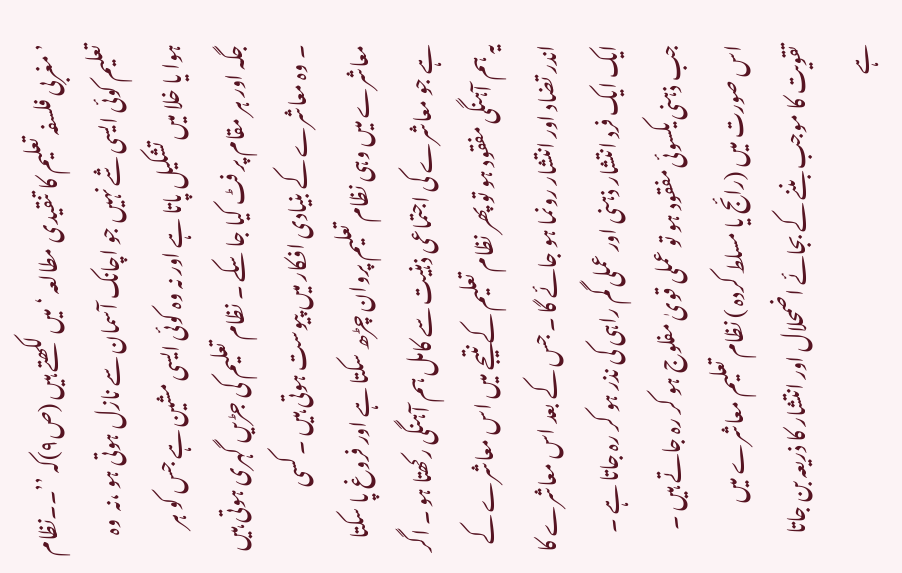’مغربی فلسفہ تعلیم کا تنقیدی مطالعہ ‘میں لکھتے ہیں (ص۹)کہ ’’۔۔نظام تعلیم کوئی ایسی شے نہیں جو اچانک آسمان سے نازل ہوتی ہو ،نہ  وہ ہوا یا خلا میں تشکیل پاتا ہے اور نہ وہ کوئی ایسی مشین ہے جس کو ہر جگہ اور ہر مقام پر فٹ کیا جا سکے ۔ نظام تعلیم کی جڑیں گہری ہوتی ہیں ۔ وہ معاشرے کے بنیادی افکار میں پیوست ہوتی ہیں ۔ کسی معاشرے میں وہی نظام تعلیم پروان چڑھ سکتا ہے اور فروغ پا سکتا ہے جو معاشرے کی اجتماعی ذہنیت سے کامل ہم آہنگی رکھتا ہو ۔ اگر یہ ہم آہنگی مفقود ہو تو پھر نظام تعلیم کے نتیجے میں اس معاشرے کے اندر تضاد اور انتشار رونما ہو جائے گا ۔ جس کے بعد اس معاشرے کا ایک ایک فرد انتشار ذہنی اور عملی گم راہی کی نذر ہو کر رہ جاتا ہے ۔ جب ذہنی یکسوئی مفقود ہو تو عملی قویٰ مفلوج ہو کر رہ جاتے ہیں ۔ اس صورت میں (رائج یا مسلط کردہ ) نظام تعلیم معاشرے میں  تقویت کا موجب بننے کے بجائے اضمحلال اور انتشار کا ذریعہ بن جاتا ہے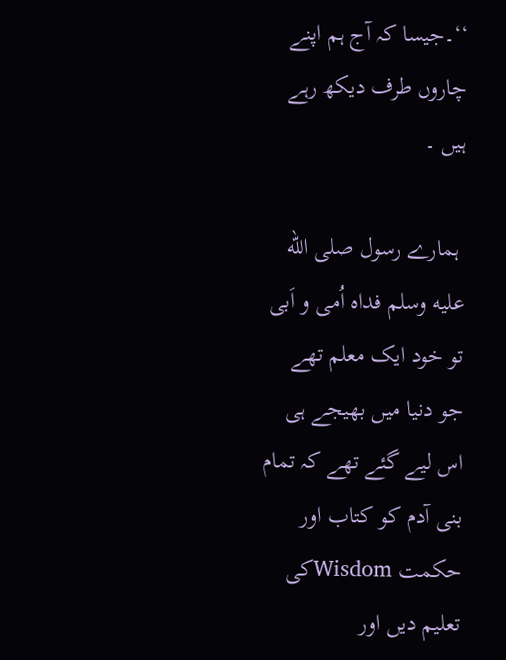‘‘۔جیسا کہ آج ہم اپنے چاروں طرف دیکھ رہے ہیں ۔

 ہمارے رسول صلى الله عليه وسلم فداہ اُمی و اَبی تو خود ایک معلم تھے جو دنیا میں بھیجے ہی اس لیے گئے تھے کہ تمام بنی آدم کو کتاب اور حکمت Wisdomکی تعلیم دیں اور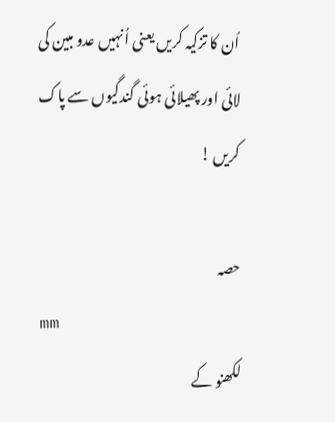اُن کا تزکیہ کریں یعنی اُنہیں عدو مبین کی لائی اور پھیلائی ہوئی گندگیوں سے پاک کریں !

حصہ
mm
لکھنو کے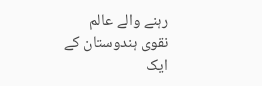رہنے والے عالم نقوی ہندوستان کے ایک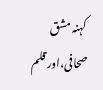کہنہ مشق صحافی،اور قلم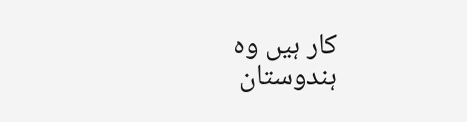کار ہیں وہ ہندوستان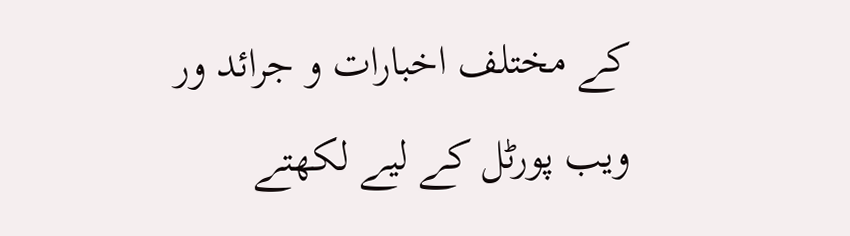کے مختلف اخبارات و جرائد ور ویب پورٹل کے لیے لکھتے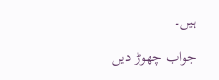ہیں۔

جواب چھوڑ دیں